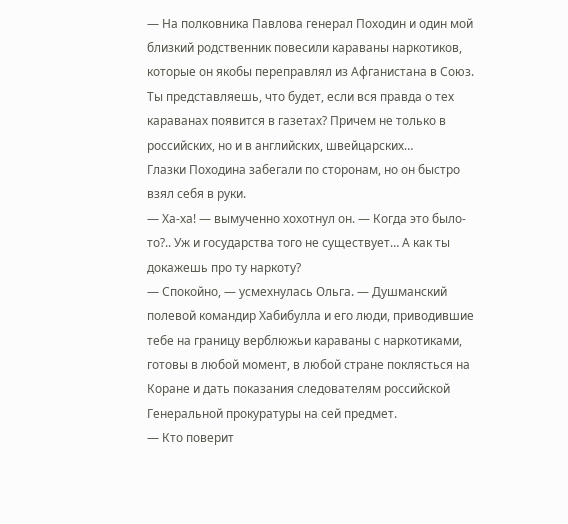— На полковника Павлова генерал Походин и один мой близкий родственник повесили караваны наркотиков, которые он якобы переправлял из Афганистана в Союз. Ты представляешь, что будет, если вся правда о тех караванах появится в газетах? Причем не только в российских, но и в английских, швейцарских…
Глазки Походина забегали по сторонам, но он быстро взял себя в руки.
— Ха-ха! — вымученно хохотнул он. — Когда это было-то?.. Уж и государства того не существует… А как ты докажешь про ту наркоту?
— Спокойно, — усмехнулась Ольга. — Душманский полевой командир Хабибулла и его люди, приводившие тебе на границу верблюжьи караваны с наркотиками, готовы в любой момент, в любой стране поклясться на Коране и дать показания следователям российской Генеральной прокуратуры на сей предмет.
— Кто поверит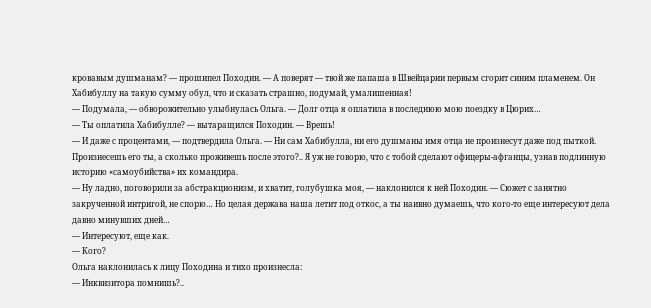кровавым душманам? — прошипел Походин. — А поверят — твой же папаша в Швейцарии первым сгорит синим пламенем. Он Хабибуллу на такую сумму обул, что и сказать страшно, подумай, умалишенная!
— Подумала, — обворожительно улыбнулась Ольга. — Долг отца я оплатила в последнюю мою поездку в Цюрих…
— Ты оплатила Хабибулле? — вытаращился Походин. — Врешь!
— И даже с процентами, — подтвердила Ольга. — Ни сам Хабибулла, ни его душманы имя отца не произнесут даже под пыткой. Произнесешь его ты, а сколько проживешь после этого?.. Я уж не говорю, что с тобой сделают офицеры-афганцы, узнав подлинную историю «самоубийства» их командира.
— Ну ладно, поговорили за абстракционизм, и хватит, голубушка моя, — наклонился к ней Походин. — Сюжет с занятно закрученной интригой, не спорю… Но целая держава наша летит под откос, а ты наивно думаешь, что кого-то еще интересуют дела давно минувших дней…
— Интересуют, еще как.
— Кого?
Ольга наклонилась к лицу Походина и тихо произнесла:
— Инквизитора помнишь?..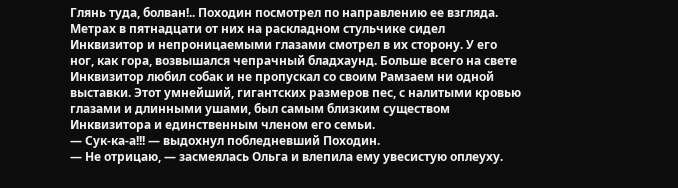Глянь туда, болван!.. Походин посмотрел по направлению ее взгляда. Метрах в пятнадцати от них на раскладном стульчике сидел Инквизитор и непроницаемыми глазами смотрел в их сторону. У его ног, как гора, возвышался чепрачный бладхаунд. Больше всего на свете Инквизитор любил собак и не пропускал со своим Рамзаем ни одной выставки. Этот умнейший, гигантских размеров пес, с налитыми кровью глазами и длинными ушами, был самым близким существом Инквизитора и единственным членом его семьи.
— Сук-ка-а!!! — выдохнул побледневший Походин.
— Не отрицаю, — засмеялась Ольга и влепила ему увесистую оплеуху.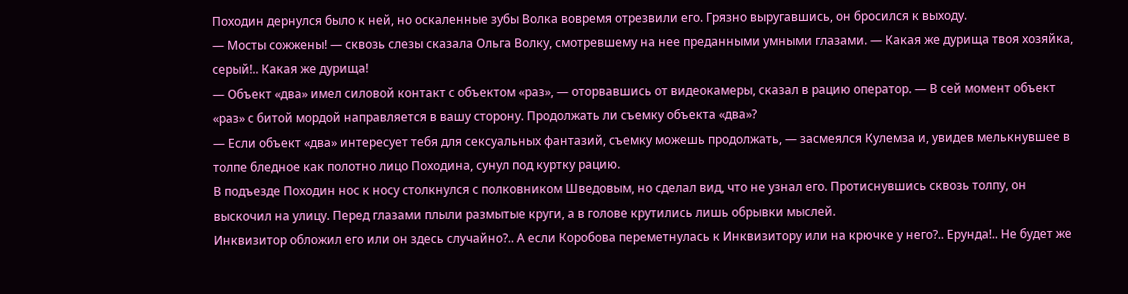Походин дернулся было к ней, но оскаленные зубы Волка вовремя отрезвили его. Грязно выругавшись, он бросился к выходу.
— Мосты сожжены! — сквозь слезы сказала Ольга Волку, смотревшему на нее преданными умными глазами. — Какая же дурища твоя хозяйка, серый!.. Какая же дурища!
— Объект «два» имел силовой контакт с объектом «раз», — оторвавшись от видеокамеры, сказал в рацию оператор. — В сей момент объект «раз» с битой мордой направляется в вашу сторону. Продолжать ли съемку объекта «два»?
— Если объект «два» интересует тебя для сексуальных фантазий, съемку можешь продолжать, — засмеялся Кулемза и, увидев мелькнувшее в толпе бледное как полотно лицо Походина, сунул под куртку рацию.
В подъезде Походин нос к носу столкнулся с полковником Шведовым, но сделал вид, что не узнал его. Протиснувшись сквозь толпу, он выскочил на улицу. Перед глазами плыли размытые круги, а в голове крутились лишь обрывки мыслей.
Инквизитор обложил его или он здесь случайно?.. А если Коробова переметнулась к Инквизитору или на крючке у него?.. Ерунда!.. Не будет же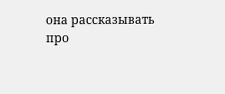она рассказывать про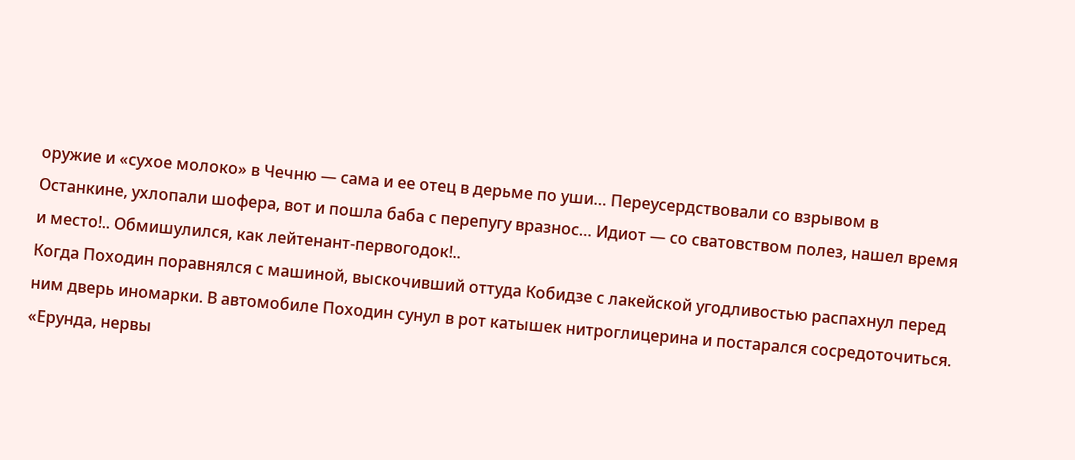оружие и «сухое молоко» в Чечню — сама и ее отец в дерьме по уши… Переусердствовали со взрывом в Останкине, ухлопали шофера, вот и пошла баба с перепугу вразнос… Идиот — со сватовством полез, нашел время и место!.. Обмишулился, как лейтенант-первогодок!..
Когда Походин поравнялся с машиной, выскочивший оттуда Кобидзе с лакейской угодливостью распахнул перед ним дверь иномарки. В автомобиле Походин сунул в рот катышек нитроглицерина и постарался сосредоточиться.
«Ерунда, нервы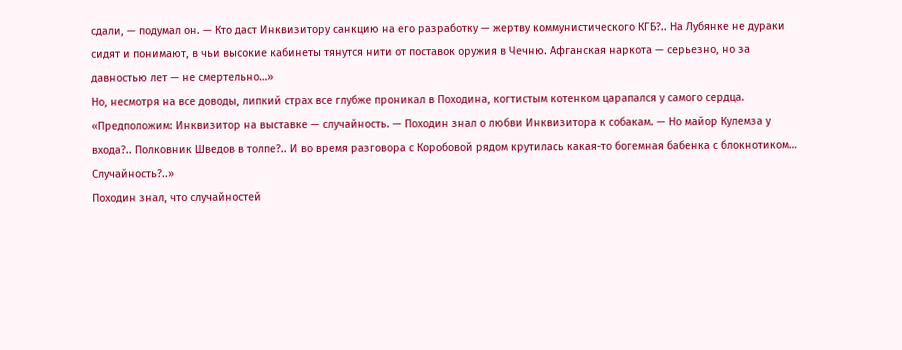сдали, — подумал он. — Кто даст Инквизитору санкцию на его разработку — жертву коммунистического КГБ?.. На Лубянке не дураки сидят и понимают, в чьи высокие кабинеты тянутся нити от поставок оружия в Чечню. Афганская наркота — серьезно, но за давностью лет — не смертельно…»
Но, несмотря на все доводы, липкий страх все глубже проникал в Походина, когтистым котенком царапался у самого сердца.
«Предположим: Инквизитор на выставке — случайность. — Походин знал о любви Инквизитора к собакам. — Но майор Кулемза у входа?.. Полковник Шведов в толпе?.. И во время разговора с Коробовой рядом крутилась какая-то богемная бабенка с блокнотиком… Случайность?..»
Походин знал, что случайностей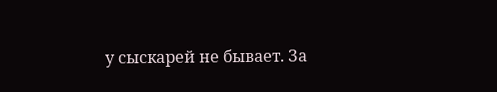у сыскарей не бывает. За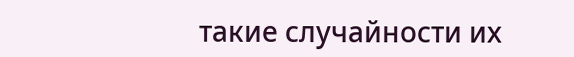такие случайности их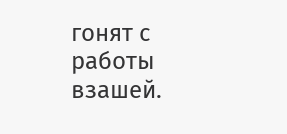гонят с работы взашей.